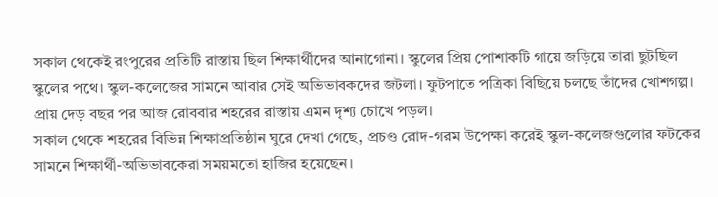সকাল থেকেই রংপুরের প্রতিটি রাস্তায় ছিল শিক্ষার্থীদের আনাগোনা। স্কুলের প্রিয় পোশাকটি গায়ে জড়িয়ে তারা ছুটছিল স্কুলের পথে। স্কুল-কলেজের সামনে আবার সেই অভিভাবকদের জটলা। ফুটপাতে পত্রিকা বিছিয়ে চলছে তাঁদের খোশগল্প। প্রায় দেড় বছর পর আজ রোববার শহরের রাস্তায় এমন দৃশ্য চোখে পড়ল।
সকাল থেকে শহরের বিভিন্ন শিক্ষাপ্রতিষ্ঠান ঘুরে দেখা গেছে, প্রচণ্ড রোদ-গরম উপেক্ষা করেই স্কুল-কলেজগুলোর ফটকের সামনে শিক্ষার্থী-অভিভাবকেরা সময়মতো হাজির হয়েছেন।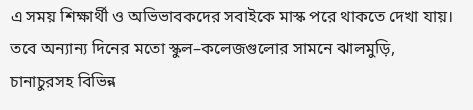এ সময় শিক্ষার্থী ও অভিভাবকদের সবাইকে মাস্ক পরে থাকতে দেখা যায়। তবে অন্যান্য দিনের মতো স্কুল–কলেজগুলোর সামনে ঝালমুড়ি, চানাচুরসহ বিভিন্ন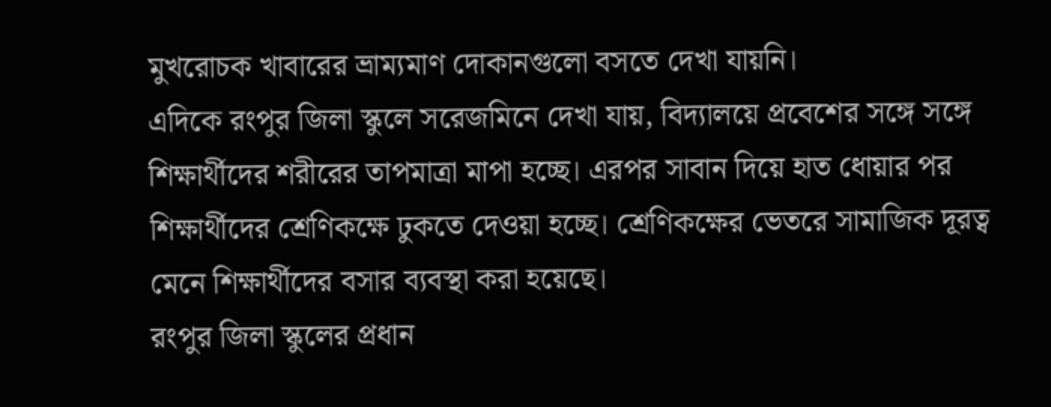মুখরোচক খাবারের ভ্রাম্যমাণ দোকানগুলো বসতে দেখা যায়নি।
এদিকে রংপুর জিলা স্কুলে সরেজমিনে দেখা যায়, বিদ্যালয়ে প্রবেশের সঙ্গে সঙ্গে শিক্ষার্থীদের শরীরের তাপমাত্রা মাপা হচ্ছে। এরপর সাবান দিয়ে হাত ধোয়ার পর শিক্ষার্থীদের শ্রেণিকক্ষে ঢুকতে দেওয়া হচ্ছে। শ্রেণিকক্ষের ভেতরে সামাজিক দূরত্ব মেনে শিক্ষার্থীদের বসার ব্যবস্থা করা হয়েছে।
রংপুর জিলা স্কুলের প্রধান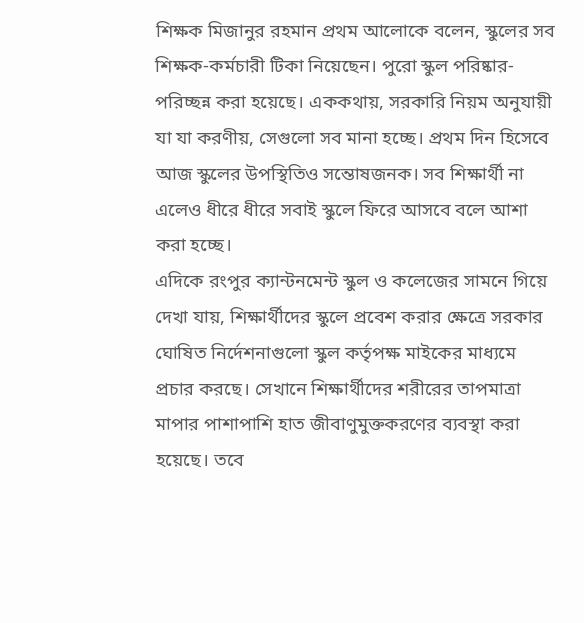শিক্ষক মিজানুর রহমান প্রথম আলোকে বলেন, স্কুলের সব শিক্ষক-কর্মচারী টিকা নিয়েছেন। পুরো স্কুল পরিষ্কার-পরিচ্ছন্ন করা হয়েছে। এককথায়, সরকারি নিয়ম অনুযায়ী যা যা করণীয়, সেগুলো সব মানা হচ্ছে। প্রথম দিন হিসেবে আজ স্কুলের উপস্থিতিও সন্তোষজনক। সব শিক্ষার্থী না এলেও ধীরে ধীরে সবাই স্কুলে ফিরে আসবে বলে আশা করা হচ্ছে।
এদিকে রংপুর ক্যান্টনমেন্ট স্কুল ও কলেজের সামনে গিয়ে দেখা যায়, শিক্ষার্থীদের স্কুলে প্রবেশ করার ক্ষেত্রে সরকার ঘোষিত নির্দেশনাগুলো স্কুল কর্তৃপক্ষ মাইকের মাধ্যমে প্রচার করছে। সেখানে শিক্ষার্থীদের শরীরের তাপমাত্রা মাপার পাশাপাশি হাত জীবাণুমুক্তকরণের ব্যবস্থা করা হয়েছে। তবে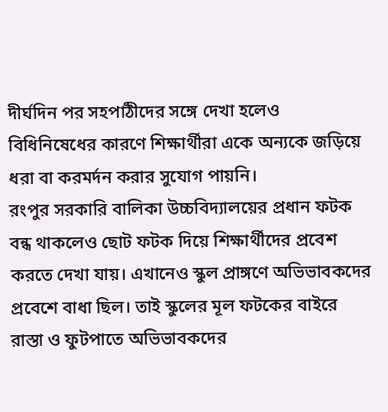দীর্ঘদিন পর সহপাঠীদের সঙ্গে দেখা হলেও বিধিনিষেধের কারণে শিক্ষার্থীরা একে অন্যকে জড়িয়ে ধরা বা করমর্দন করার সুযোগ পায়নি।
রংপুর সরকারি বালিকা উচ্চবিদ্যালয়ের প্রধান ফটক বন্ধ থাকলেও ছোট ফটক দিয়ে শিক্ষার্থীদের প্রবেশ করতে দেখা যায়। এখানেও স্কুল প্রাঙ্গণে অভিভাবকদের প্রবেশে বাধা ছিল। তাই স্কুলের মূল ফটকের বাইরে রাস্তা ও ফুটপাতে অভিভাবকদের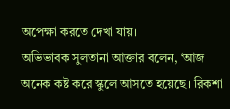অপেক্ষা করতে দেখা যায়।
অভিভাবক সুলতানা আক্তার বলেন, ‘আজ অনেক কষ্ট করে স্কুলে আসতে হয়েছে। রিকশা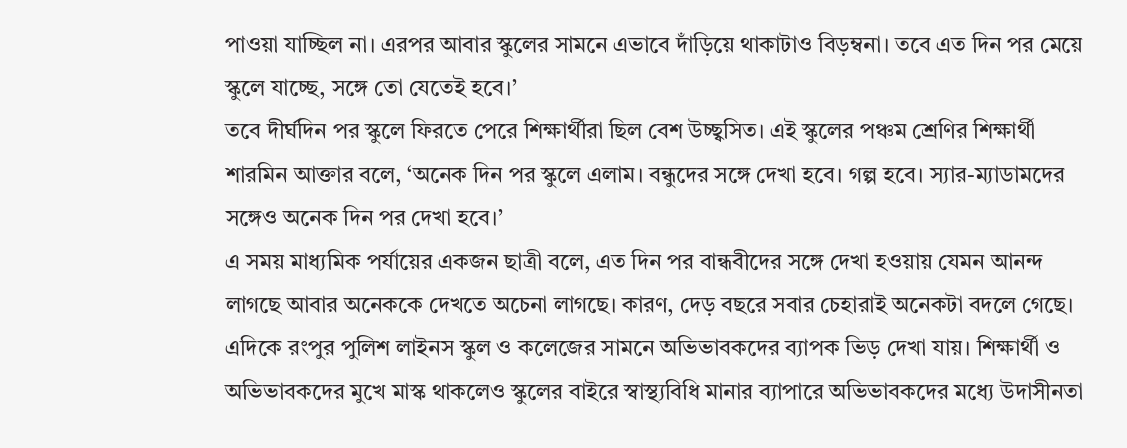পাওয়া যাচ্ছিল না। এরপর আবার স্কুলের সামনে এভাবে দাঁড়িয়ে থাকাটাও বিড়ম্বনা। তবে এত দিন পর মেয়ে স্কুলে যাচ্ছে, সঙ্গে তো যেতেই হবে।’
তবে দীর্ঘদিন পর স্কুলে ফিরতে পেরে শিক্ষার্থীরা ছিল বেশ উচ্ছ্বসিত। এই স্কুলের পঞ্চম শ্রেণির শিক্ষার্থী শারমিন আক্তার বলে, ‘অনেক দিন পর স্কুলে এলাম। বন্ধুদের সঙ্গে দেখা হবে। গল্প হবে। স্যার-ম্যাডামদের সঙ্গেও অনেক দিন পর দেখা হবে।’
এ সময় মাধ্যমিক পর্যায়ের একজন ছাত্রী বলে, এত দিন পর বান্ধবীদের সঙ্গে দেখা হওয়ায় যেমন আনন্দ লাগছে আবার অনেককে দেখতে অচেনা লাগছে। কারণ, দেড় বছরে সবার চেহারাই অনেকটা বদলে গেছে।
এদিকে রংপুর পুলিশ লাইনস স্কুল ও কলেজের সামনে অভিভাবকদের ব্যাপক ভিড় দেখা যায়। শিক্ষার্থী ও অভিভাবকদের মুখে মাস্ক থাকলেও স্কুলের বাইরে স্বাস্থ্যবিধি মানার ব্যাপারে অভিভাবকদের মধ্যে উদাসীনতা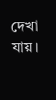দেখা যায়।